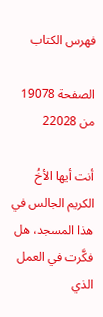فهرس الكتاب

الصفحة 19078 من 22028

أنت أيها الأخُ الكريم الجالس في هذا المسجد، هل فكَّرت في العمل الذي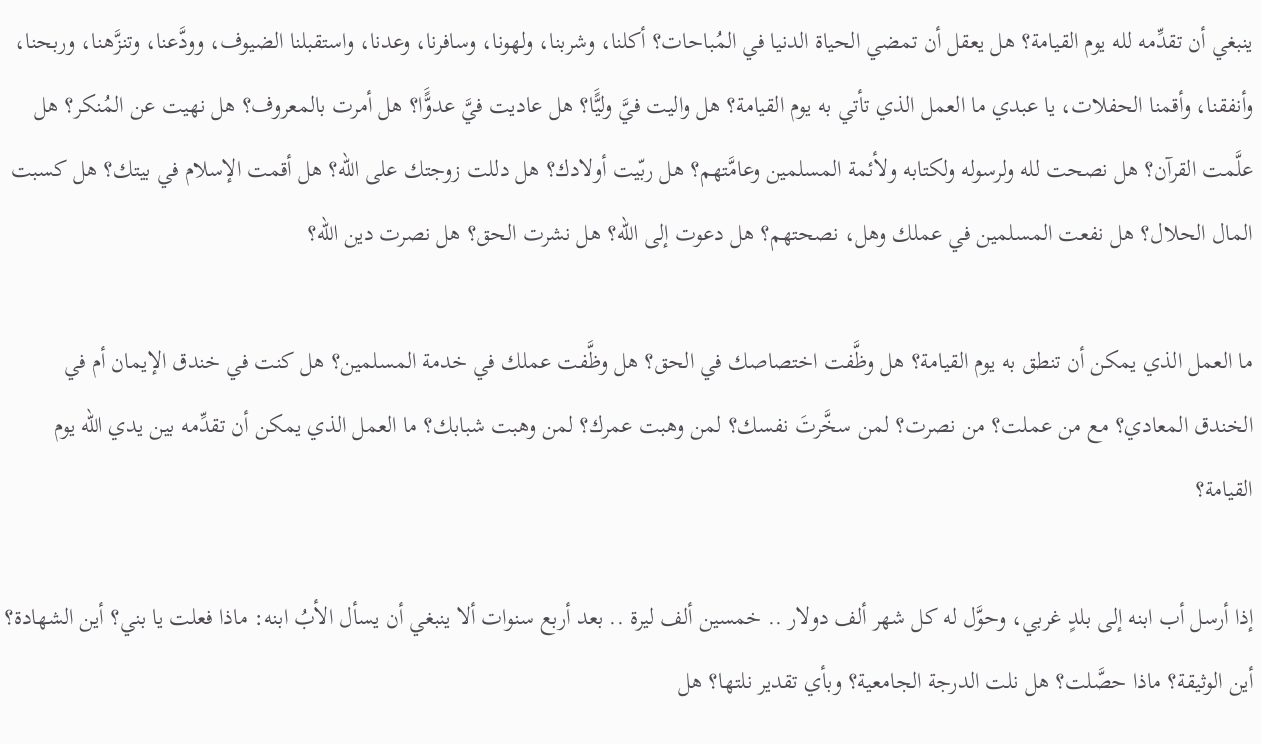ينبغي أن تقدِّمه لله يوم القيامة؟ هل يعقل أن تمضي الحياة الدنيا في المُباحات؟ أكلنا، وشربنا، ولهونا، وسافرنا، وعدنا، واستقبلنا الضيوف، وودَّعنا، وتنزَّهنا، وربحنا، وأنفقنا، وأقمنا الحفلات، يا عبدي ما العمل الذي تأتي به يوم القيامة؟ هل واليت فيَّ وليًَّا؟ هل عاديت فيَّ عدوًَّا؟ هل أمرت بالمعروف؟ هل نهيت عن المُنكر؟ هل علَّمت القرآن؟ هل نصحت لله ولرسوله ولكتابه ولأئمة المسلمين وعامَّتهم؟ هل ربّيت أولادك؟ هل دللت زوجتك على الله؟ هل أقمت الإسلام في بيتك؟ هل كسبت المال الحلال؟ هل نفعت المسلمين في عملك وهل، نصحتهم؟ هل دعوت إلى الله؟ هل نشرت الحق؟ هل نصرت دين الله؟

ما العمل الذي يمكن أن تنطق به يوم القيامة؟ هل وظَّفت اختصاصك في الحق؟ هل وظَّفت عملك في خدمة المسلمين؟ هل كنت في خندق الإيمان أم في الخندق المعادي؟ مع من عملت؟ من نصرت؟ لمن سخَّرتَ نفسك؟ لمن وهبت عمرك؟ لمن وهبت شبابك؟ ما العمل الذي يمكن أن تقدِّمه بين يدي الله يوم القيامة؟

إذا أرسل أب ابنه إلى بلدٍ غربي، وحوَّل له كل شهر ألف دولار .. خمسين ألف ليرة .. بعد أربع سنوات ألا ينبغي أن يسأل الأبُ ابنه: ماذا فعلت يا بني؟ أين الشهادة؟ أين الوثيقة؟ ماذا حصَّلت؟ هل نلت الدرجة الجامعية؟ وبأي تقدير نلتها؟ هل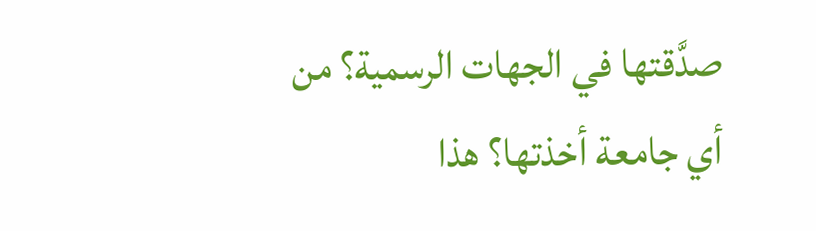صدَّقتها في الجهات الرسمية؟ من أي جامعة أخذتها؟ هذا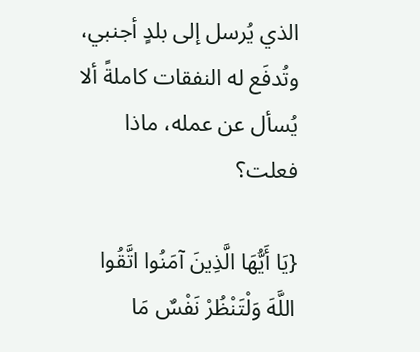الذي يُرسل إلى بلدٍ أجنبي، وتُدفَع له النفقات كاملةً ألا يُسأل عن عمله، ماذا فعلت؟

{يَا أَيُّهَا الَّذِينَ آمَنُوا اتَّقُوا اللَّهَ وَلْتَنْظُرْ نَفْسٌ مَا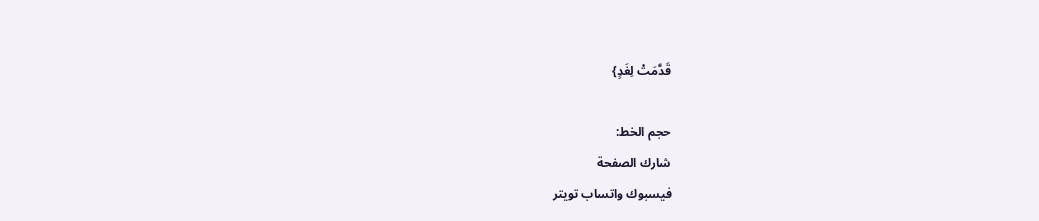قَدَّمَتْ لِغَدٍ}

حجم الخط:
شارك الصفحة
فيسبوك واتساب تويتر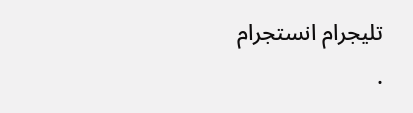تليجرام انستجرام
.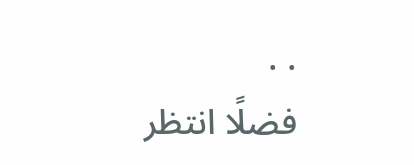. .
فضلًا انتظر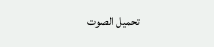تحميل الصوت